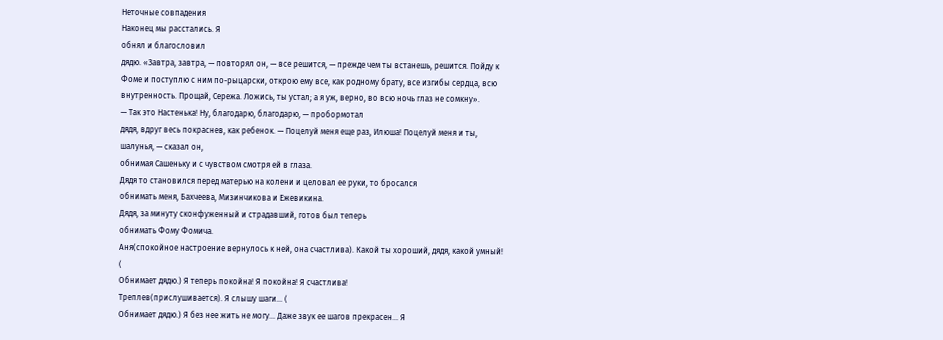Неточные совпадения
Наконец мы расстались. Я
обнял и благословил
дядю. «Завтра, завтра, — повторял он, — все решится, — прежде чем ты встанешь, решится. Пойду к Фоме и поступлю с ним по-рыцарски, открою ему все, как родному брату, все изгибы сердца, всю внутренность. Прощай, Сережа. Ложись, ты устал; а я уж, верно, во всю ночь глаз не сомкну».
— Так это Настенька! Ну, благодарю, благодарю, — пробормотал
дядя, вдруг весь покраснев, как ребенок. — Поцелуй меня еще раз, Илюша! Поцелуй меня и ты, шалунья, — сказал он,
обнимая Сашеньку и с чувством смотря ей в глаза.
Дядя то становился перед матерью на колени и целовал ее руки, то бросался
обнимать меня, Бахчеева, Мизинчикова и Ежевикина.
Дядя, за минуту сконфуженный и страдавший, готов был теперь
обнимать Фому Фомича.
Аня(спокойное настроение вернулось к ней, она счастлива). Какой ты хороший, дядя, какой умный! (
Обнимает дядю.) Я теперь покойна! Я покойна! Я счастлива!
Треплев(прислушивается). Я слышу шаги… (
Обнимает дядю.) Я без нее жить не могу… Даже звук ее шагов прекрасен… Я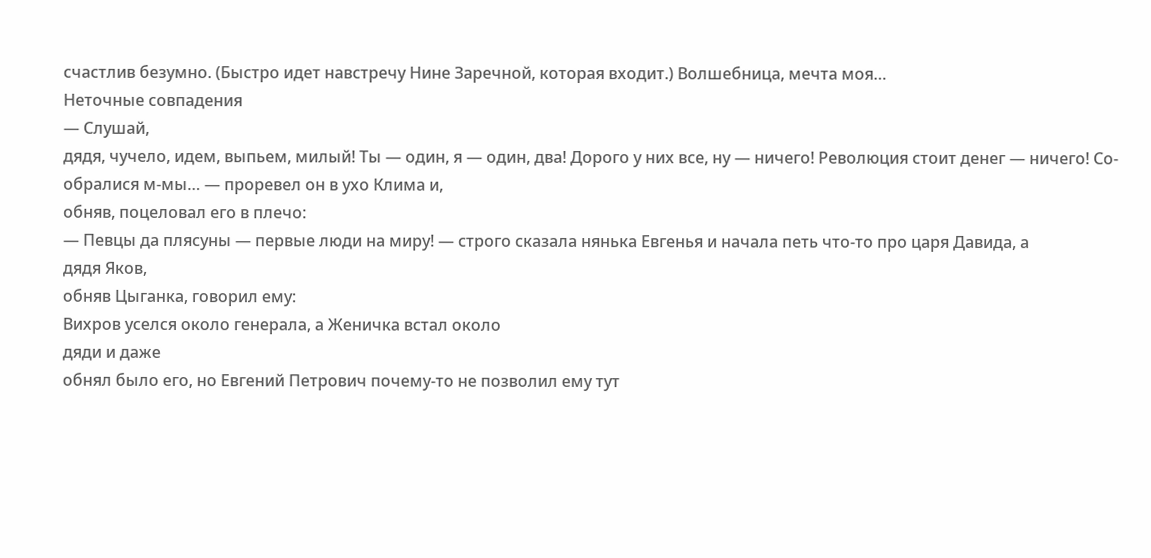счастлив безумно. (Быстро идет навстречу Нине Заречной, которая входит.) Волшебница, мечта моя…
Неточные совпадения
— Слушай,
дядя, чучело, идем, выпьем, милый! Ты — один, я — один, два! Дорого у них все, ну — ничего! Революция стоит денег — ничего! Со-обралися м-мы… — проревел он в ухо Клима и,
обняв, поцеловал его в плечо:
— Певцы да плясуны — первые люди на миру! — строго сказала нянька Евгенья и начала петь что-то про царя Давида, а
дядя Яков,
обняв Цыганка, говорил ему:
Вихров уселся около генерала, а Женичка встал около
дяди и даже
обнял было его, но Евгений Петрович почему-то не позволил ему тут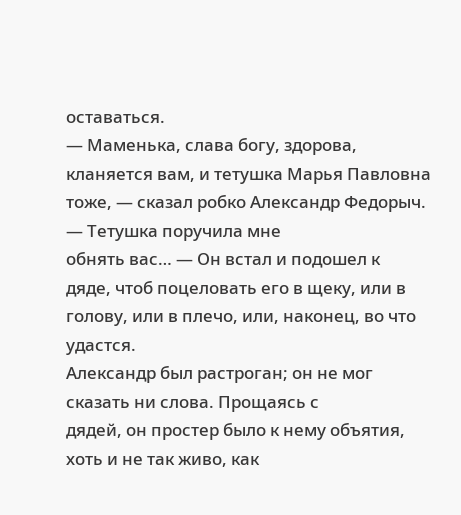оставаться.
— Маменька, слава богу, здорова, кланяется вам, и тетушка Марья Павловна тоже, — сказал робко Александр Федорыч. — Тетушка поручила мне
обнять вас… — Он встал и подошел к
дяде, чтоб поцеловать его в щеку, или в голову, или в плечо, или, наконец, во что удастся.
Александр был растроган; он не мог сказать ни слова. Прощаясь с
дядей, он простер было к нему объятия, хоть и не так живо, как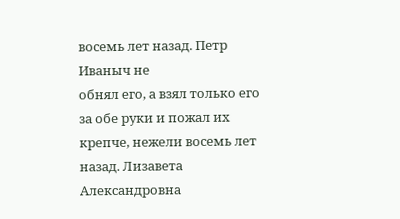восемь лет назад. Петр Иваныч не
обнял его, а взял только его за обе руки и пожал их крепче, нежели восемь лет назад. Лизавета Александровна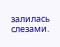залилась слезами.